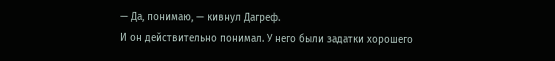— Да, понимаю, — кивнул Дагреф.
И он действительно понимал. У него были задатки хорошего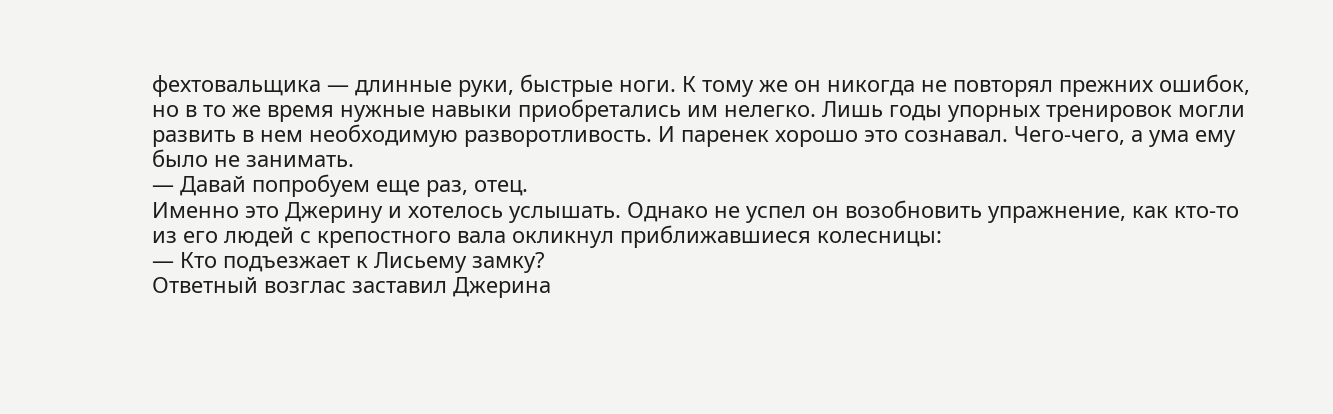фехтовальщика — длинные руки, быстрые ноги. К тому же он никогда не повторял прежних ошибок, но в то же время нужные навыки приобретались им нелегко. Лишь годы упорных тренировок могли развить в нем необходимую разворотливость. И паренек хорошо это сознавал. Чего-чего, а ума ему было не занимать.
— Давай попробуем еще раз, отец.
Именно это Джерину и хотелось услышать. Однако не успел он возобновить упражнение, как кто-то из его людей с крепостного вала окликнул приближавшиеся колесницы:
— Кто подъезжает к Лисьему замку?
Ответный возглас заставил Джерина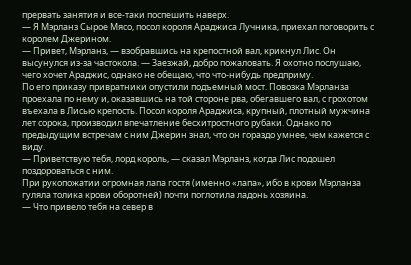прервать занятия и все-таки поспешить наверх.
— Я Мэрланз Сырое Мясо, посол короля Араджиса Лучника, приехал поговорить с королем Джерином.
— Привет, Мэрланз, — взобравшись на крепостной вал, крикнул Лис. Он высунулся из-за частокола. — Заезжай, добро пожаловать. Я охотно послушаю, чего хочет Араджис, однако не обещаю, что что-нибудь предприму.
По его приказу привратники опустили подъемный мост. Повозка Мэрланза проехала по нему и, оказавшись на той стороне рва, обегавшего вал, с грохотом въехала в Лисью крепость. Посол короля Араджиса, крупный, плотный мужчина лет сорока, производил впечатление бесхитростного рубаки. Однако по предыдущим встречам с ним Джерин знал, что он гораздо умнее, чем кажется с виду.
— Приветствую тебя, лорд король, — сказал Мэрланз, когда Лис подошел поздороваться с ним.
При рукопожатии огромная лапа гостя (именно «лапа», ибо в крови Мэрланза гуляла толика крови оборотней) почти поглотила ладонь хозяина.
— Что привело тебя на север в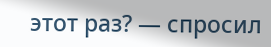этот раз? — спросил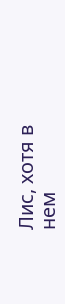Лис, хотя в нем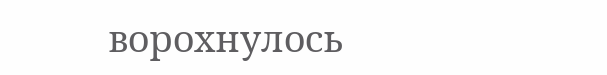ворохнулось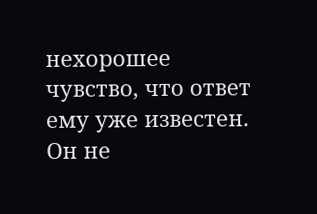нехорошее чувство, что ответ ему уже известен.
Он не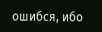ошибся, ибо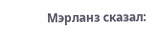Мэрланз сказал: